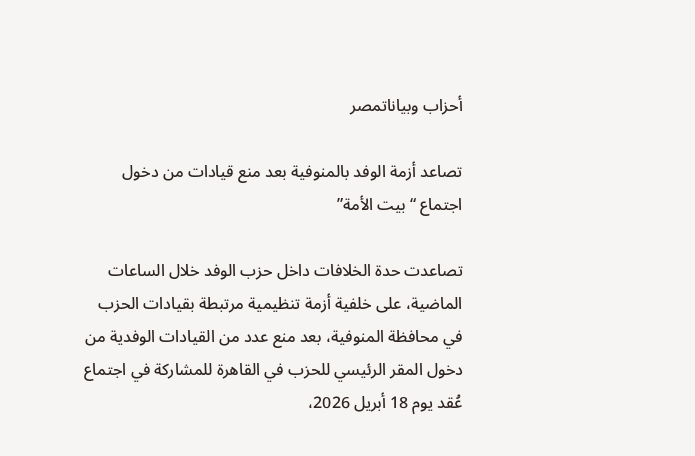أحزاب وبياناتمصر

تصاعد أزمة الوفد بالمنوفية بعد منع قيادات من دخول اجتماع “بيت الأمة”

تصاعدت حدة الخلافات داخل حزب الوفد خلال الساعات الماضية، على خلفية أزمة تنظيمية مرتبطة بقيادات الحزب في محافظة المنوفية، بعد منع عدد من القيادات الوفدية من دخول المقر الرئيسي للحزب في القاهرة للمشاركة في اجتماع عُقد يوم 18 أبريل 2026،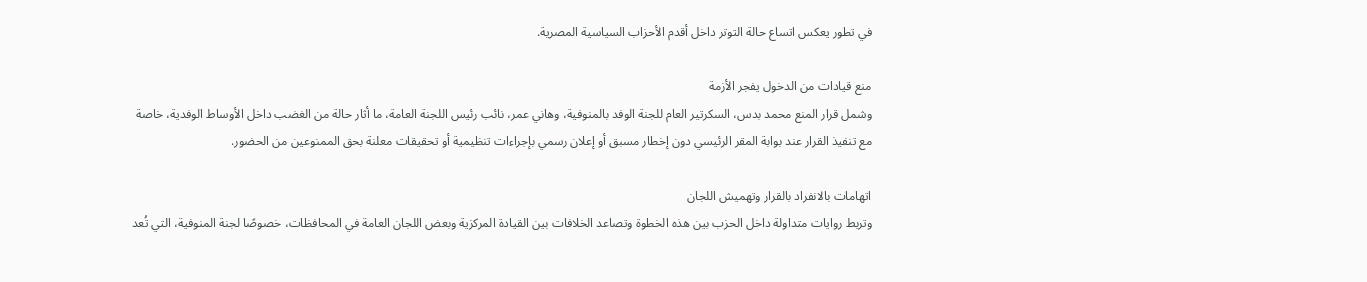في تطور يعكس اتساع حالة التوتر داخل أقدم الأحزاب السياسية المصرية.

منع قيادات من الدخول يفجر الأزمة
وشمل قرار المنع محمد بدس، السكرتير العام للجنة الوفد بالمنوفية، وهاني عمر، نائب رئيس اللجنة العامة، ما أثار حالة من الغضب داخل الأوساط الوفدية، خاصة مع تنفيذ القرار عند بوابة المقر الرئيسي دون إخطار مسبق أو إعلان رسمي بإجراءات تنظيمية أو تحقيقات معلنة بحق الممنوعين من الحضور.

اتهامات بالانفراد بالقرار وتهميش اللجان
وتربط روايات متداولة داخل الحزب بين هذه الخطوة وتصاعد الخلافات بين القيادة المركزية وبعض اللجان العامة في المحافظات، خصوصًا لجنة المنوفية، التي تُعد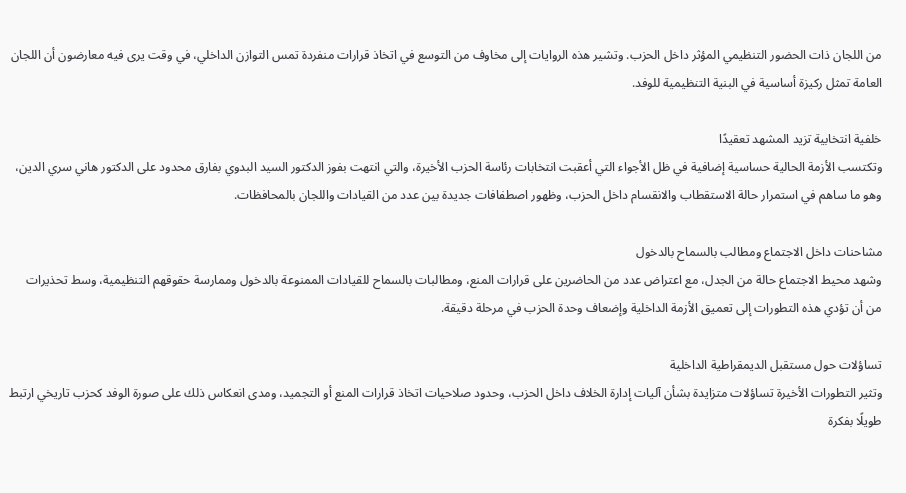من اللجان ذات الحضور التنظيمي المؤثر داخل الحزب. وتشير هذه الروايات إلى مخاوف من التوسع في اتخاذ قرارات منفردة تمس التوازن الداخلي، في وقت يرى فيه معارضون أن اللجان العامة تمثل ركيزة أساسية في البنية التنظيمية للوفد.

خلفية انتخابية تزيد المشهد تعقيدًا
وتكتسب الأزمة الحالية حساسية إضافية في ظل الأجواء التي أعقبت انتخابات رئاسة الحزب الأخيرة، والتي انتهت بفوز الدكتور السيد البدوي بفارق محدود على الدكتور هاني سري الدين، وهو ما ساهم في استمرار حالة الاستقطاب والانقسام داخل الحزب، وظهور اصطفافات جديدة بين عدد من القيادات واللجان بالمحافظات.

مشاحنات داخل الاجتماع ومطالب بالسماح بالدخول
وشهد محيط الاجتماع حالة من الجدل، مع اعتراض عدد من الحاضرين على قرارات المنع، ومطالبات بالسماح للقيادات الممنوعة بالدخول وممارسة حقوقهم التنظيمية، وسط تحذيرات من أن تؤدي هذه التطورات إلى تعميق الأزمة الداخلية وإضعاف وحدة الحزب في مرحلة دقيقة.

تساؤلات حول مستقبل الديمقراطية الداخلية
وتثير التطورات الأخيرة تساؤلات متزايدة بشأن آليات إدارة الخلاف داخل الحزب، وحدود صلاحيات اتخاذ قرارات المنع أو التجميد، ومدى انعكاس ذلك على صورة الوفد كحزب تاريخي ارتبط طويلًا بفكرة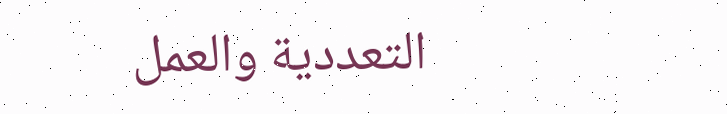التعددية والعمل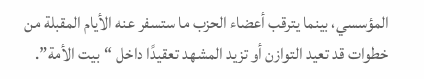المؤسسي، بينما يترقب أعضاء الحزب ما ستسفر عنه الأيام المقبلة من خطوات قد تعيد التوازن أو تزيد المشهد تعقيدًا داخل “بيت الأمة”.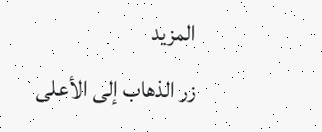المزيد
زر الذهاب إلى الأعلى